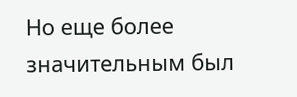Но еще более значительным был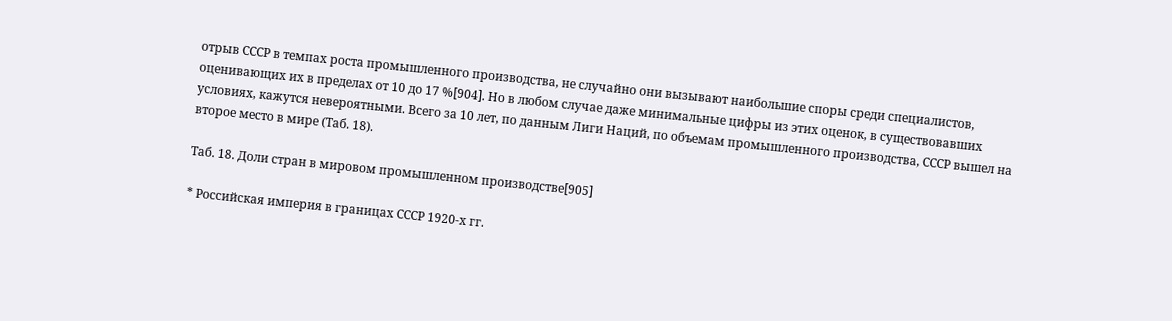отрыв СССР в темпах роста промышленного производства, не случайно они вызывают наибольшие споры среди специалистов, оценивающих их в пределах от 10 до 17 %[904]. Но в любом случае даже минимальные цифры из этих оценок, в существовавших условиях, кажутся невероятными. Всего за 10 лет, по данным Лиги Наций, по объемам промышленного производства, СССР вышел на второе место в мире (Таб. 18).

Таб. 18. Доли стран в мировом промышленном производстве[905]

* Российская империя в границах СССР 1920-х гг.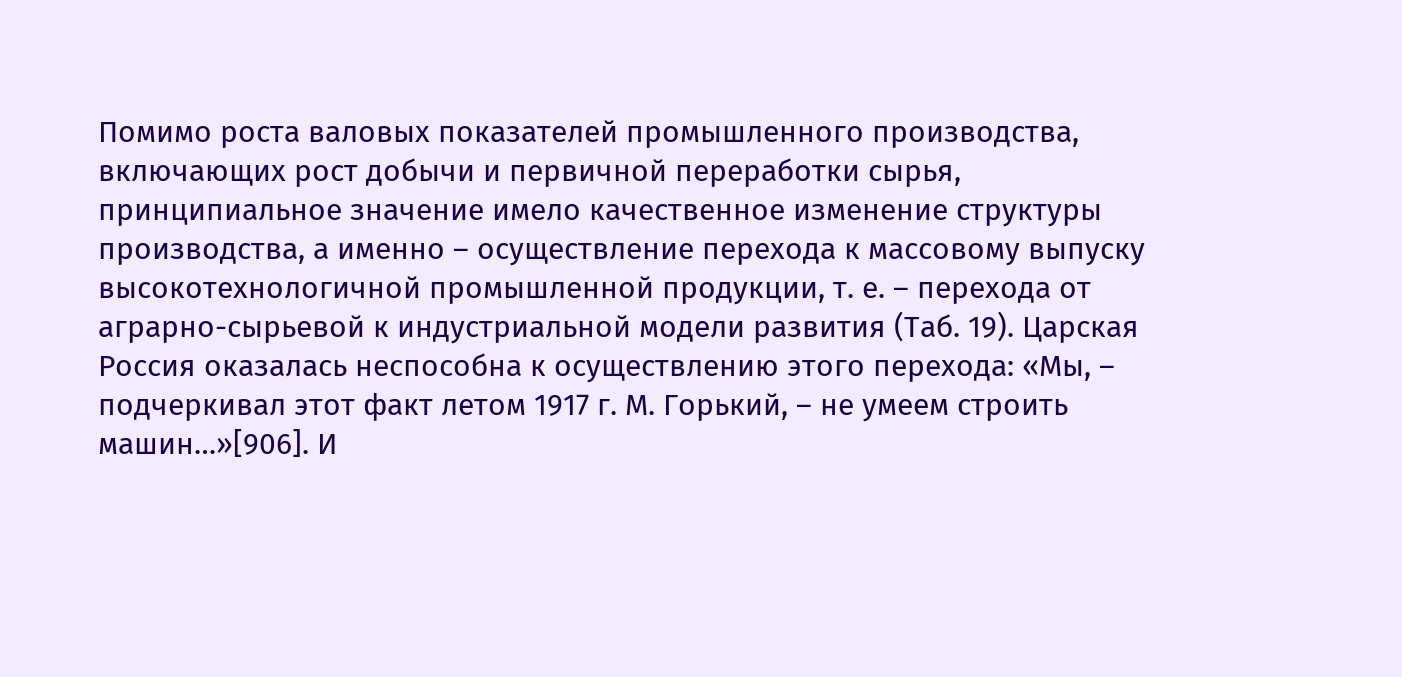Помимо роста валовых показателей промышленного производства, включающих рост добычи и первичной переработки сырья, принципиальное значение имело качественное изменение структуры производства, а именно – осуществление перехода к массовому выпуску высокотехнологичной промышленной продукции, т. е. – перехода от аграрно-сырьевой к индустриальной модели развития (Таб. 19). Царская Россия оказалась неспособна к осуществлению этого перехода: «Мы, – подчеркивал этот факт летом 1917 г. М. Горький, – не умеем строить машин…»[906]. И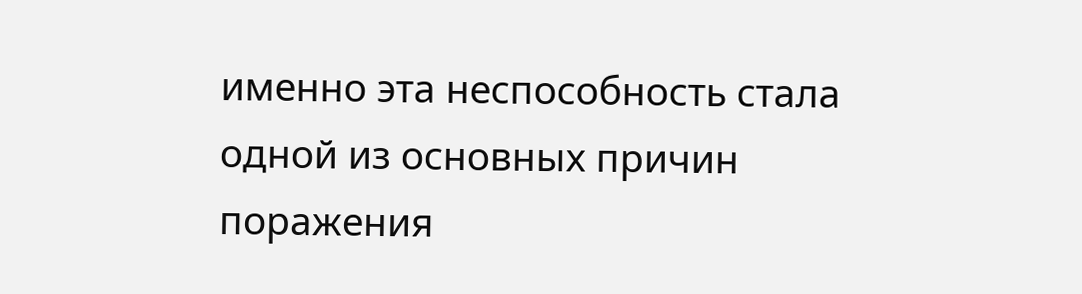именно эта неспособность стала одной из основных причин поражения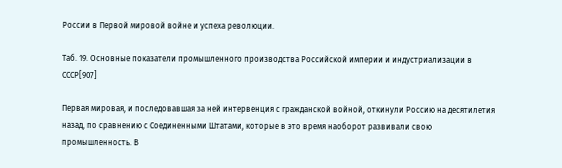России в Первой мировой войне и успеха революции.

Таб. 19. Основные показатели промышленного производства Российской империи и индустриализации в СССР[907]

Первая мировая, и последовавшая за ней интервенция с гражданской войной, откинули Россию на десятилетия назад, по сравнению с Соединенными Штатами, которые в это время наоборот развивали свою промышленность. В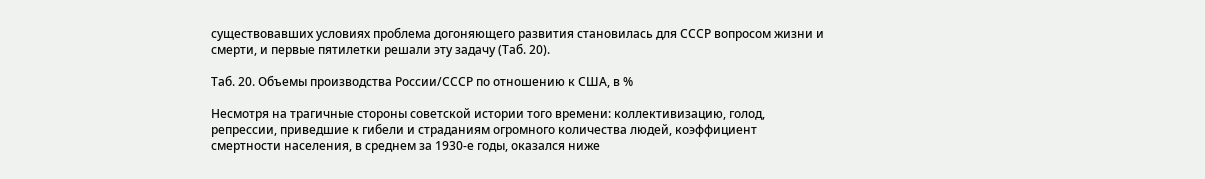существовавших условиях проблема догоняющего развития становилась для СССР вопросом жизни и смерти, и первые пятилетки решали эту задачу (Таб. 20).

Таб. 20. Объемы производства России/СССР по отношению к США, в %

Несмотря на трагичные стороны советской истории того времени: коллективизацию, голод, репрессии, приведшие к гибели и страданиям огромного количества людей, коэффициент смертности населения, в среднем за 1930-е годы, оказался ниже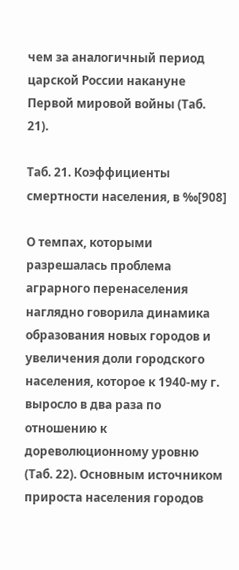чем за аналогичный период царской России накануне Первой мировой войны (Таб. 21).

Таб. 21. Коэффициенты смертности населения, в ‰[908]

О темпах, которыми разрешалась проблема аграрного перенаселения наглядно говорила динамика образования новых городов и увеличения доли городского населения, которое к 1940-му г. выросло в два раза по отношению к дореволюционному уровню (Таб. 22). Основным источником прироста населения городов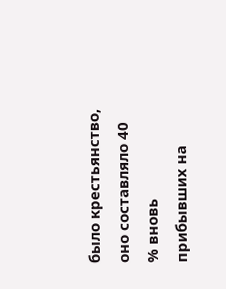было крестьянство, оно составляло 40 % вновь прибывших на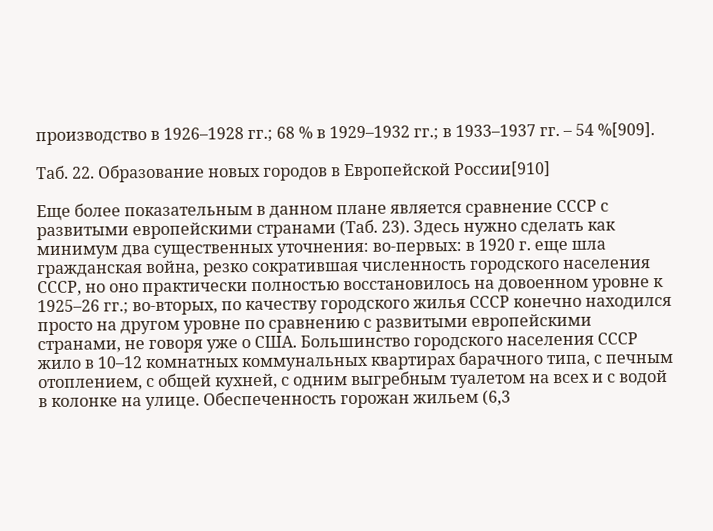производство в 1926–1928 гг.; 68 % в 1929–1932 гг.; в 1933–1937 гг. – 54 %[909].

Таб. 22. Образование новых городов в Европейской России[910]

Еще более показательным в данном плане является сравнение СССР с развитыми европейскими странами (Таб. 23). Здесь нужно сделать как минимум два существенных уточнения: во-первых: в 1920 г. еще шла гражданская война, резко сократившая численность городского населения СССР, но оно практически полностью восстановилось на довоенном уровне к 1925–26 гг.; во-вторых, по качеству городского жилья СССР конечно находился просто на другом уровне по сравнению с развитыми европейскими странами, не говоря уже о США. Большинство городского населения СССР жило в 10–12 комнатных коммунальных квартирах барачного типа, с печным отоплением, с общей кухней, с одним выгребным туалетом на всех и с водой в колонке на улице. Обеспеченность горожан жильем (6,3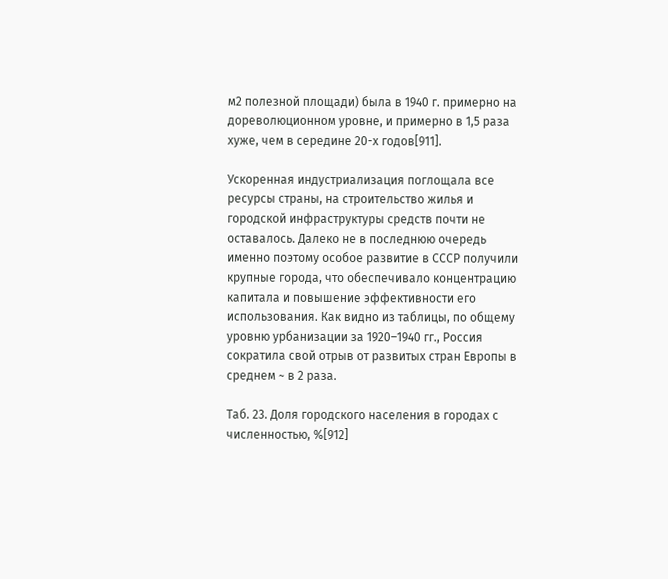м2 полезной площади) была в 1940 г. примерно на дореволюционном уровне, и примерно в 1,5 раза хуже, чем в середине 20-х годов[911].

Ускоренная индустриализация поглощала все ресурсы страны, на строительство жилья и городской инфраструктуры средств почти не оставалось. Далеко не в последнюю очередь именно поэтому особое развитие в СССР получили крупные города, что обеспечивало концентрацию капитала и повышение эффективности его использования. Как видно из таблицы, по общему уровню урбанизации за 1920–1940 гг., Россия сократила свой отрыв от развитых стран Европы в среднем ~ в 2 раза.

Таб. 23. Доля городского населения в городах с численностью, %[912]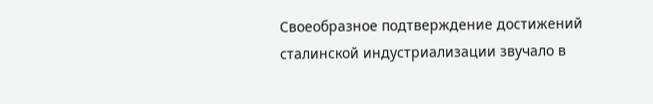Своеобразное подтверждение достижений сталинской индустриализации звучало в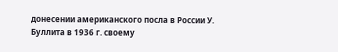донесении американского посла в России У. Буллита в 1936 г. своему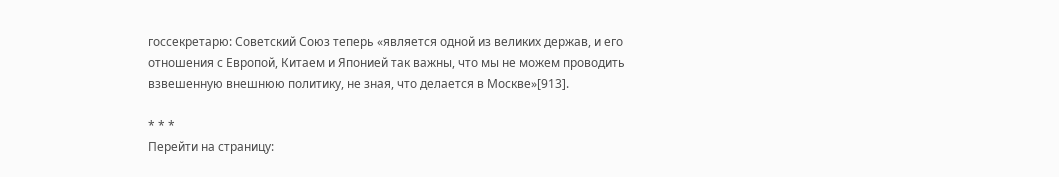госсекретарю: Советский Союз теперь «является одной из великих держав, и его отношения с Европой, Китаем и Японией так важны, что мы не можем проводить взвешенную внешнюю политику, не зная, что делается в Москве»[913].

* * *
Перейти на страницу: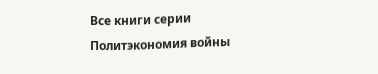Все книги серии Политэкономия войны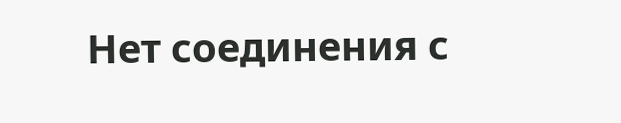Нет соединения с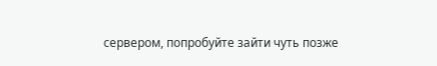сервером, попробуйте зайти чуть позже